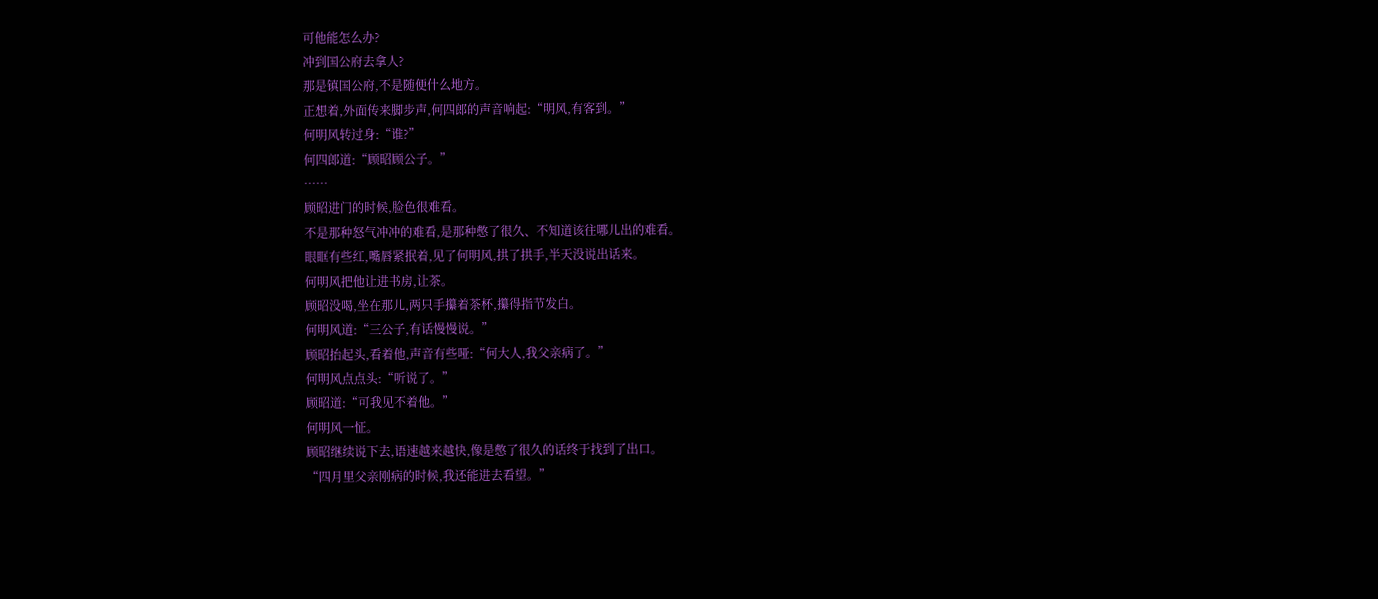可他能怎么办?
冲到国公府去拿人?
那是镇国公府,不是随便什么地方。
正想着,外面传来脚步声,何四郎的声音响起:“明风,有客到。”
何明风转过身:“谁?”
何四郎道:“顾昭顾公子。”
……
顾昭进门的时候,脸色很难看。
不是那种怒气冲冲的难看,是那种憋了很久、不知道该往哪儿出的难看。
眼眶有些红,嘴唇紧抿着,见了何明风,拱了拱手,半天没说出话来。
何明风把他让进书房,让茶。
顾昭没喝,坐在那儿,两只手攥着茶杯,攥得指节发白。
何明风道:“三公子,有话慢慢说。”
顾昭抬起头,看着他,声音有些哑:“何大人,我父亲病了。”
何明风点点头:“听说了。”
顾昭道:“可我见不着他。”
何明风一怔。
顾昭继续说下去,语速越来越快,像是憋了很久的话终于找到了出口。
“四月里父亲刚病的时候,我还能进去看望。”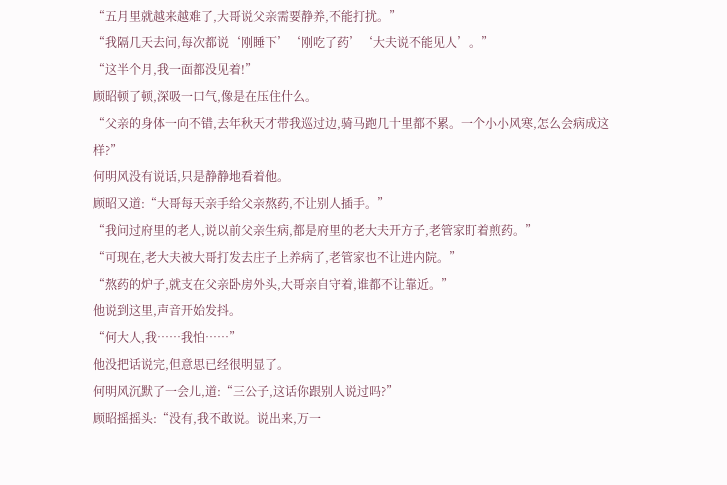“五月里就越来越难了,大哥说父亲需要静养,不能打扰。”
“我隔几天去问,每次都说‘刚睡下’‘刚吃了药’‘大夫说不能见人’。”
“这半个月,我一面都没见着!”
顾昭顿了顿,深吸一口气,像是在压住什么。
“父亲的身体一向不错,去年秋天才带我巡过边,骑马跑几十里都不累。一个小小风寒,怎么会病成这样?”
何明风没有说话,只是静静地看着他。
顾昭又道:“大哥每天亲手给父亲熬药,不让别人插手。”
“我问过府里的老人,说以前父亲生病,都是府里的老大夫开方子,老管家盯着煎药。”
“可现在,老大夫被大哥打发去庄子上养病了,老管家也不让进内院。”
“熬药的炉子,就支在父亲卧房外头,大哥亲自守着,谁都不让靠近。”
他说到这里,声音开始发抖。
“何大人,我……我怕……”
他没把话说完,但意思已经很明显了。
何明风沉默了一会儿,道:“三公子,这话你跟别人说过吗?”
顾昭摇摇头:“没有,我不敢说。说出来,万一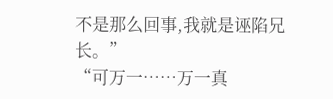不是那么回事,我就是诬陷兄长。”
“可万一……万一真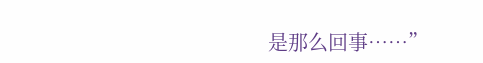是那么回事……”